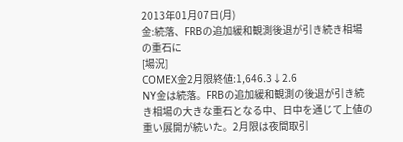2013年01月07日(月)
金:続落、FRBの追加緩和観測後退が引き続き相場の重石に
[場況]
COMEX金2月限終値:1,646.3↓2.6
NY金は続落。FRBの追加緩和観測の後退が引き続き相場の大きな重石となる中、日中を通じて上値の重い展開が続いた。2月限は夜間取引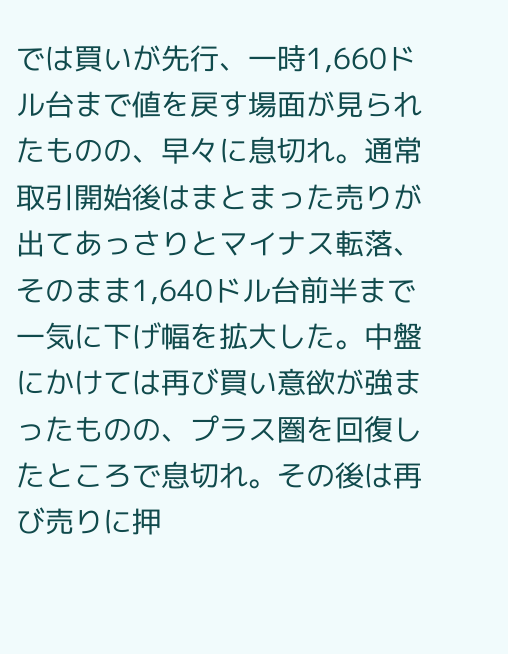では買いが先行、一時1,660ドル台まで値を戻す場面が見られたものの、早々に息切れ。通常取引開始後はまとまった売りが出てあっさりとマイナス転落、そのまま1,640ドル台前半まで一気に下げ幅を拡大した。中盤にかけては再び買い意欲が強まったものの、プラス圏を回復したところで息切れ。その後は再び売りに押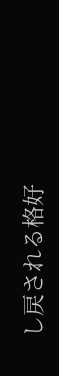し戻される格好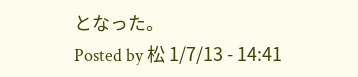となった。
Posted by 松 1/7/13 - 14:41